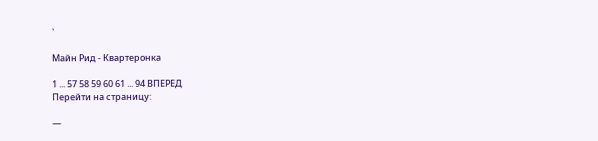`

Майн Рид - Квартеронка

1 ... 57 58 59 60 61 ... 94 ВПЕРЕД
Перейти на страницу:

—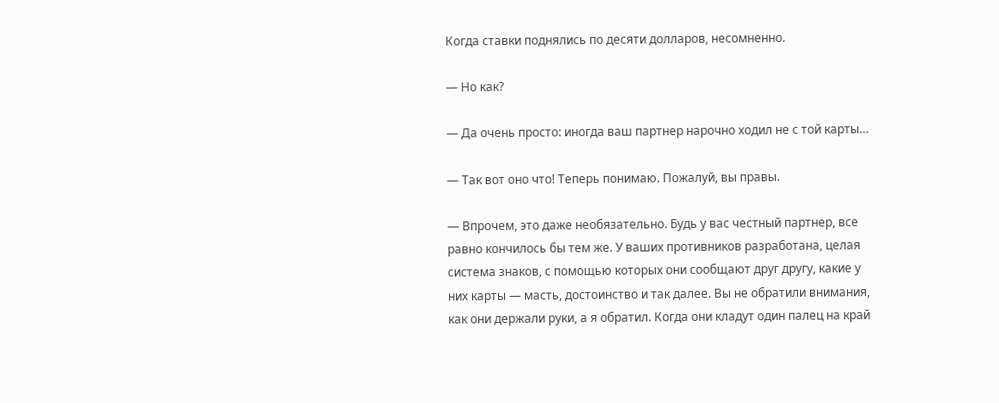Когда ставки поднялись по десяти долларов, несомненно.

— Но как?

— Да очень просто: иногда ваш партнер нарочно ходил не с той карты…

— Так вот оно что! Теперь понимаю. Пожалуй, вы правы.

— Впрочем, это даже необязательно. Будь у вас честный партнер, все равно кончилось бы тем же. У ваших противников разработана, целая система знаков, с помощью которых они сообщают друг другу, какие у них карты — масть, достоинство и так далее. Вы не обратили внимания, как они держали руки, а я обратил. Когда они кладут один палец на край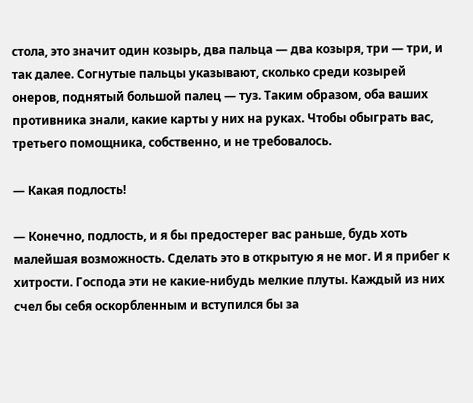стола, это значит один козырь, два пальца — два козыря, три — три, и так далее. Согнутые пальцы указывают, сколько среди козырей онеров, поднятый большой палец — туз. Таким образом, оба ваших противника знали, какие карты у них на руках. Чтобы обыграть вас, третьего помощника, собственно, и не требовалось.

— Какая подлость!

— Конечно, подлость, и я бы предостерег вас раньше, будь хоть малейшая возможность. Сделать это в открытую я не мог. И я прибег к хитрости. Господа эти не какие-нибудь мелкие плуты. Каждый из них счел бы себя оскорбленным и вступился бы за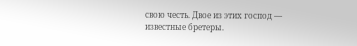свою честь. Двое из этих господ — известные бретеры.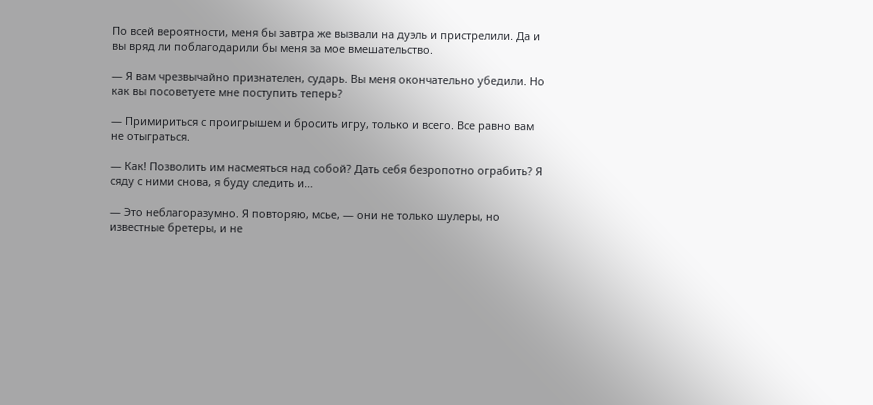По всей вероятности, меня бы завтра же вызвали на дуэль и пристрелили. Да и вы вряд ли поблагодарили бы меня за мое вмешательство.

— Я вам чрезвычайно признателен, сударь. Вы меня окончательно убедили. Но как вы посоветуете мне поступить теперь?

— Примириться с проигрышем и бросить игру, только и всего. Все равно вам не отыграться.

— Как! Позволить им насмеяться над собой? Дать себя безропотно ограбить? Я сяду с ними снова, я буду следить и…

— Это неблагоразумно. Я повторяю, мсье, — они не только шулеры, но известные бретеры, и не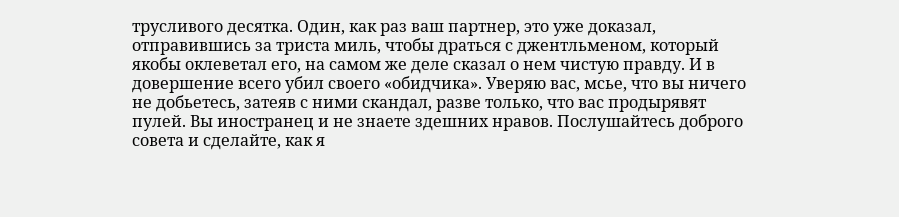трусливого десятка. Один, как раз ваш партнер, это уже доказал, отправившись за триста миль, чтобы драться с джентльменом, который якобы оклеветал его, на самом же деле сказал о нем чистую правду. И в довершение всего убил своего «обидчика». Уверяю вас, мсье, что вы ничего не добьетесь, затеяв с ними скандал, разве только, что вас продырявят пулей. Вы иностранец и не знаете здешних нравов. Послушайтесь доброго совета и сделайте, как я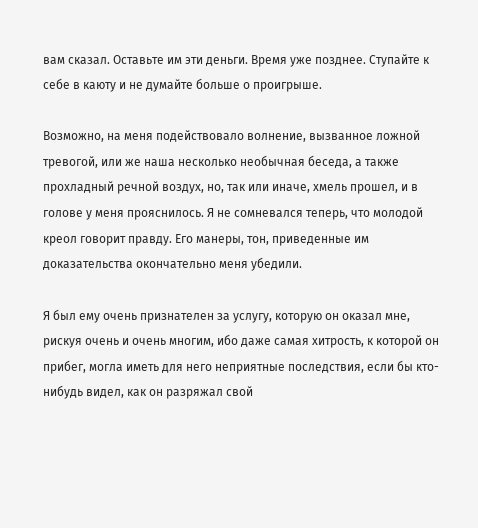вам сказал. Оставьте им эти деньги. Время уже позднее. Ступайте к себе в каюту и не думайте больше о проигрыше.

Возможно, на меня подействовало волнение, вызванное ложной тревогой, или же наша несколько необычная беседа, а также прохладный речной воздух, но, так или иначе, хмель прошел, и в голове у меня прояснилось. Я не сомневался теперь, что молодой креол говорит правду. Его манеры, тон, приведенные им доказательства окончательно меня убедили.

Я был ему очень признателен за услугу, которую он оказал мне, рискуя очень и очень многим, ибо даже самая хитрость, к которой он прибег, могла иметь для него неприятные последствия, если бы кто-нибудь видел, как он разряжал свой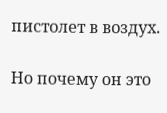пистолет в воздух.

Но почему он это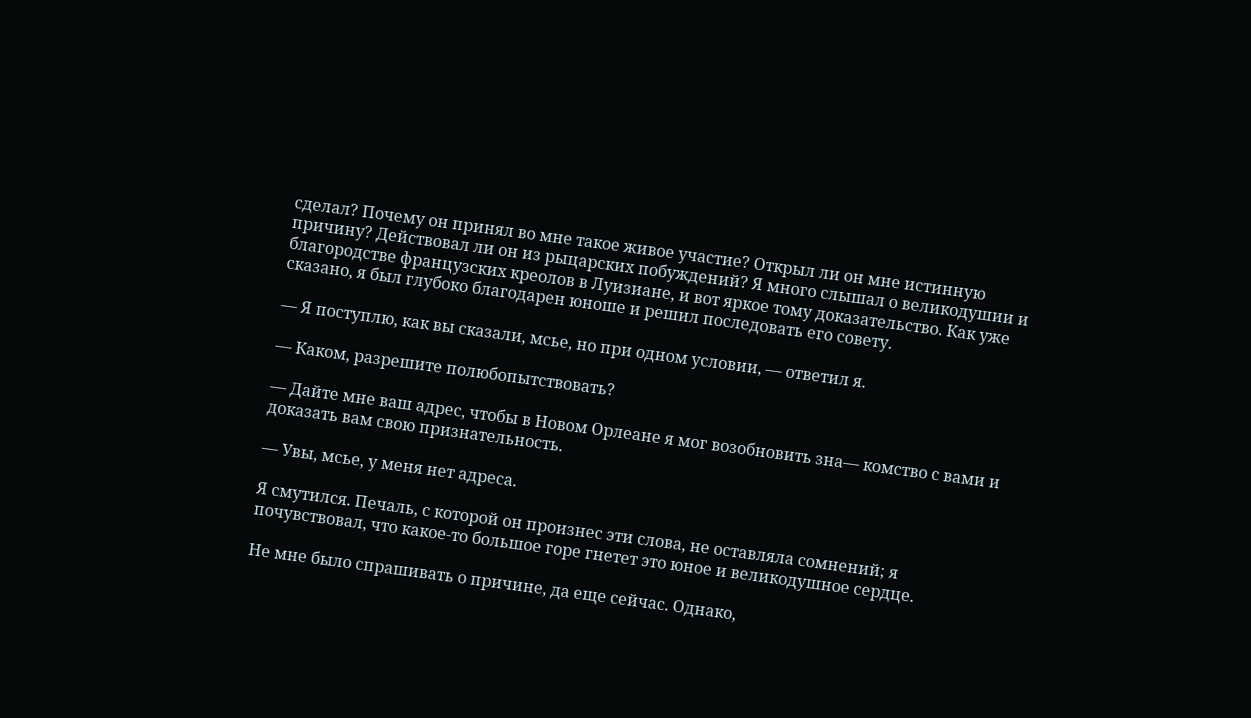сделал? Почему он принял во мне такое живое участие? Открыл ли он мне истинную причину? Действовал ли он из рыцарских побуждений? Я много слышал о великодушии и благородстве французских креолов в Луизиане, и вот яркое тому доказательство. Как уже сказано, я был глубоко благодарен юноше и решил последовать его совету.

— Я поступлю, как вы сказали, мсье, но при одном условии, — ответил я.

— Каком, разрешите полюбопытствовать?

— Дайте мне ваш адрес, чтобы в Новом Орлеане я мог возобновить зна— комство с вами и доказать вам свою признательность.

— Увы, мсье, у меня нет адреса.

Я смутился. Печаль, с которой он произнес эти слова, не оставляла сомнений; я почувствовал, что какое-то большое горе гнетет это юное и великодушное сердце.

Не мне было спрашивать о причине, да еще сейчас. Однако,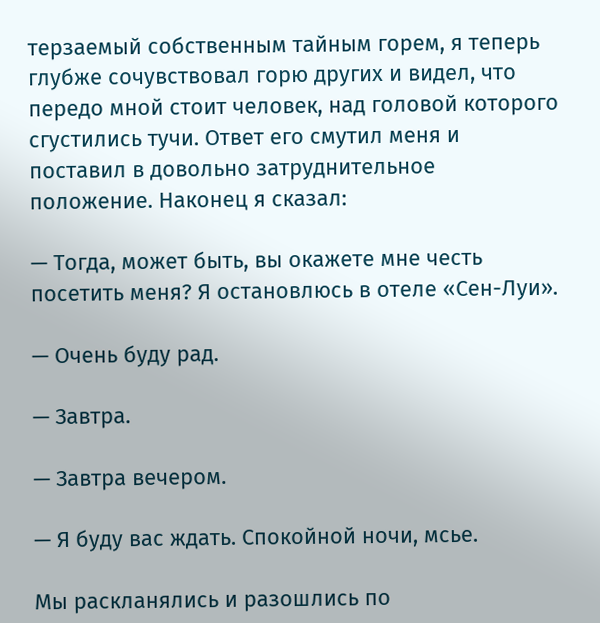терзаемый собственным тайным горем, я теперь глубже сочувствовал горю других и видел, что передо мной стоит человек, над головой которого сгустились тучи. Ответ его смутил меня и поставил в довольно затруднительное положение. Наконец я сказал:

— Тогда, может быть, вы окажете мне честь посетить меня? Я остановлюсь в отеле «Сен-Луи».

— Очень буду рад.

— Завтра.

— Завтра вечером.

— Я буду вас ждать. Спокойной ночи, мсье.

Мы раскланялись и разошлись по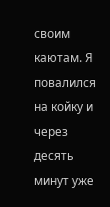своим каютам. Я повалился на койку и через десять минут уже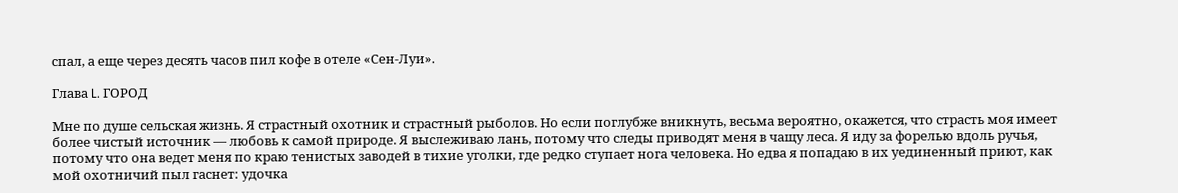спал, а еще через десять часов пил кофе в отеле «Сен-Луи».

Глава L. ГОРОД

Мне по душе сельская жизнь. Я страстный охотник и страстный рыболов. Но если поглубже вникнуть, весьма вероятно, окажется, что страсть моя имеет более чистый источник — любовь к самой природе. Я выслеживаю лань, потому что следы приводят меня в чащу леса. Я иду за форелью вдоль ручья, потому что она ведет меня по краю тенистых заводей в тихие уголки, где редко ступает нога человека. Но едва я попадаю в их уединенный приют, как мой охотничий пыл гаснет: удочка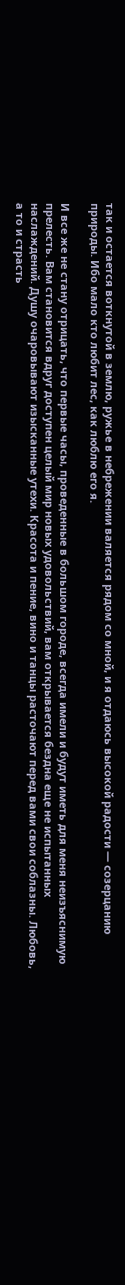так и остается воткнутой в землю, ружье в небрежении валяется рядом со мной, и я отдаюсь высокой радости — созерцанию природы. Ибо мало кто любит лес, как люблю его я.

И все же не стану отрицать, что первые часы, проведенные в большом городе, всегда имели и будут иметь для меня неизъяснимую прелесть. Вам становится вдруг доступен целый мир новых удовольствий, вам открывается бездна еще не испытанных наслаждений. Душу очаровывают изысканные утехи. Красота и пение, вино и танцы расточают перед вами свои соблазны. Любовь, а то и страсть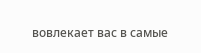вовлекает вас в самые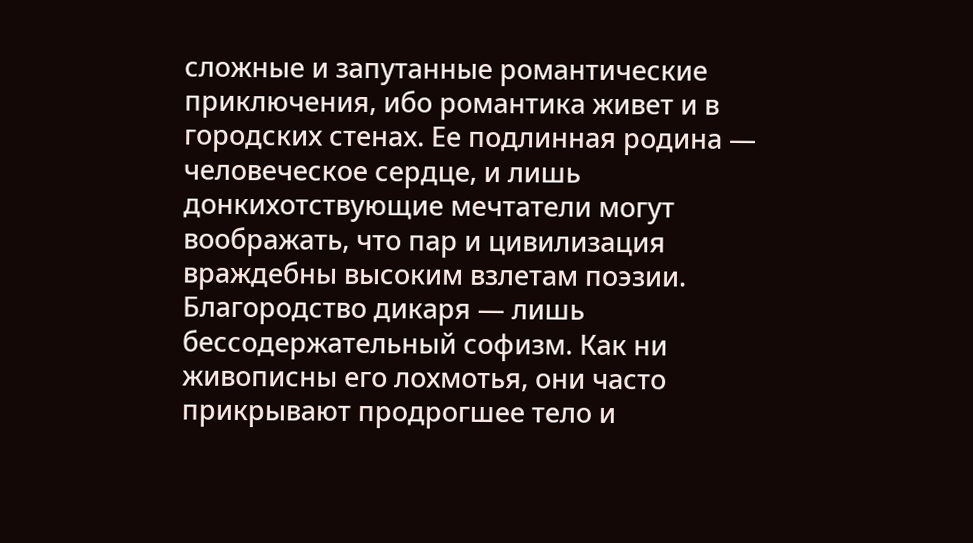сложные и запутанные романтические приключения, ибо романтика живет и в городских стенах. Ее подлинная родина — человеческое сердце, и лишь донкихотствующие мечтатели могут воображать, что пар и цивилизация враждебны высоким взлетам поэзии. Благородство дикаря — лишь бессодержательный софизм. Как ни живописны его лохмотья, они часто прикрывают продрогшее тело и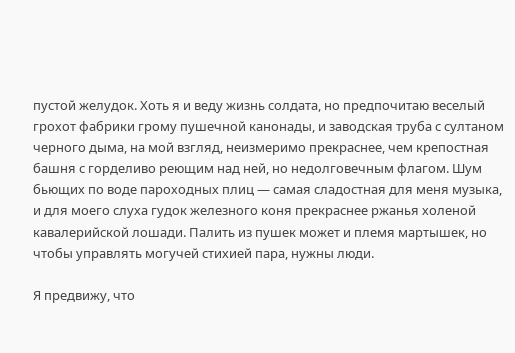пустой желудок. Хоть я и веду жизнь солдата, но предпочитаю веселый грохот фабрики грому пушечной канонады, и заводская труба с султаном черного дыма, на мой взгляд, неизмеримо прекраснее, чем крепостная башня с горделиво реющим над ней, но недолговечным флагом. Шум бьющих по воде пароходных плиц — самая сладостная для меня музыка, и для моего слуха гудок железного коня прекраснее ржанья холеной кавалерийской лошади. Палить из пушек может и племя мартышек, но чтобы управлять могучей стихией пара, нужны люди.

Я предвижу, что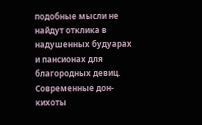подобные мысли не найдут отклика в надушенных будуарах и пансионах для благородных девиц. Современные дон-кихоты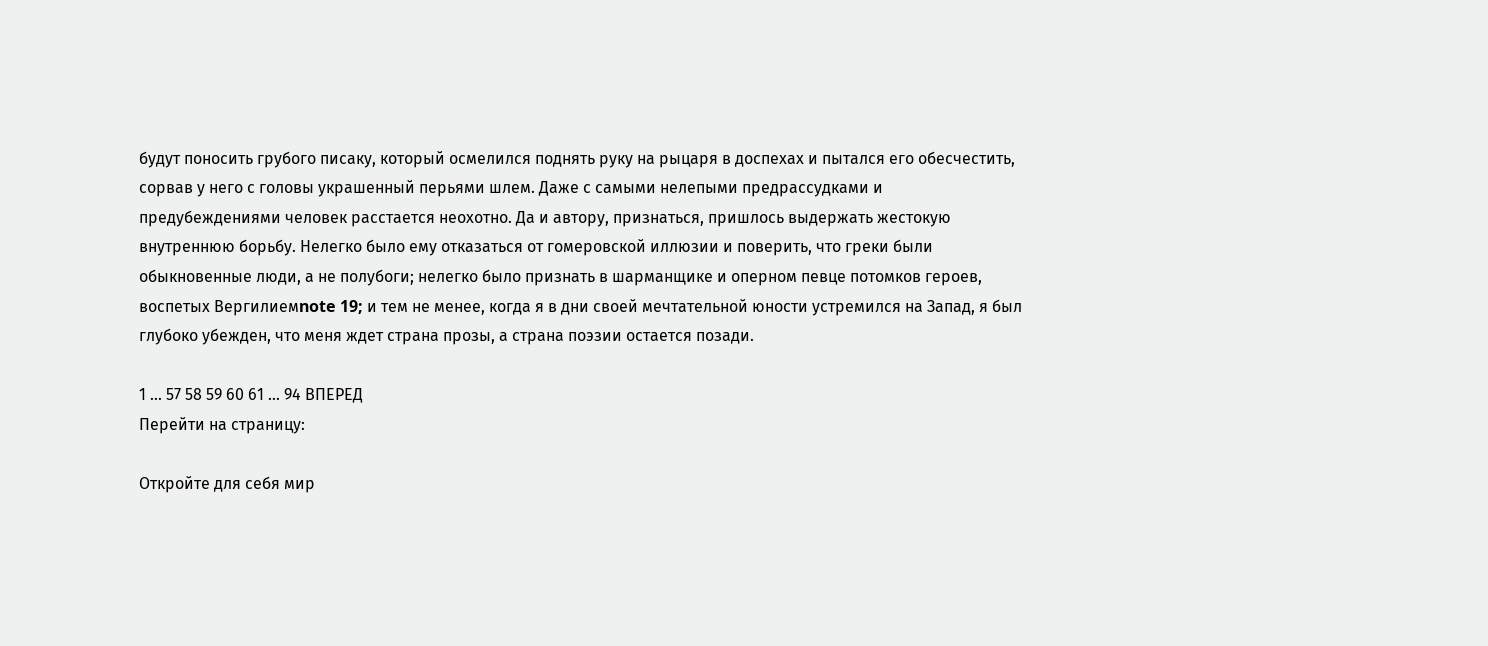будут поносить грубого писаку, который осмелился поднять руку на рыцаря в доспехах и пытался его обесчестить, сорвав у него с головы украшенный перьями шлем. Даже с самыми нелепыми предрассудками и предубеждениями человек расстается неохотно. Да и автору, признаться, пришлось выдержать жестокую внутреннюю борьбу. Нелегко было ему отказаться от гомеровской иллюзии и поверить, что греки были обыкновенные люди, а не полубоги; нелегко было признать в шарманщике и оперном певце потомков героев, воспетых Вергилиемnote 19; и тем не менее, когда я в дни своей мечтательной юности устремился на Запад, я был глубоко убежден, что меня ждет страна прозы, а страна поэзии остается позади.

1 ... 57 58 59 60 61 ... 94 ВПЕРЕД
Перейти на страницу:

Откройте для себя мир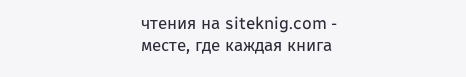чтения на siteknig.com - месте, где каждая книга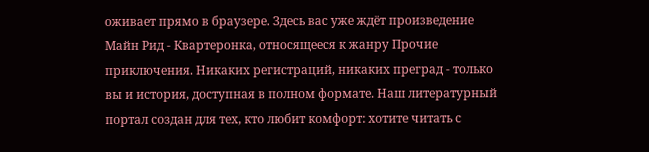оживает прямо в браузере. Здесь вас уже ждёт произведение Майн Рид - Квартеронка, относящееся к жанру Прочие приключения. Никаких регистраций, никаких преград - только вы и история, доступная в полном формате. Наш литературный портал создан для тех, кто любит комфорт: хотите читать с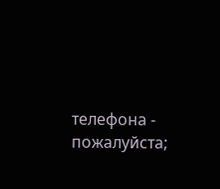телефона - пожалуйста;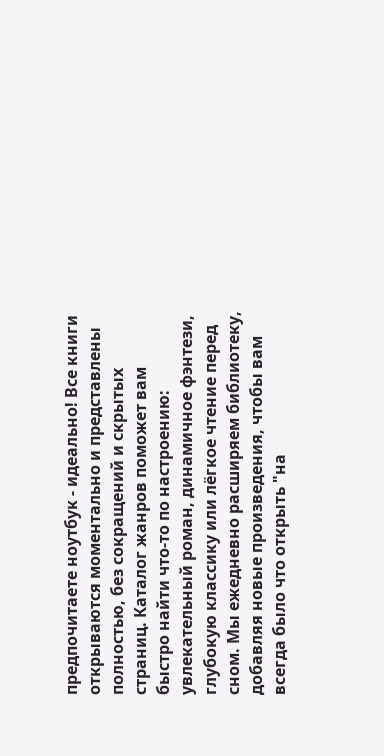предпочитаете ноутбук - идеально! Все книги открываются моментально и представлены полностью, без сокращений и скрытых страниц. Каталог жанров поможет вам быстро найти что-то по настроению: увлекательный роман, динамичное фэнтези, глубокую классику или лёгкое чтение перед сном. Мы ежедневно расширяем библиотеку, добавляя новые произведения, чтобы вам всегда было что открыть "на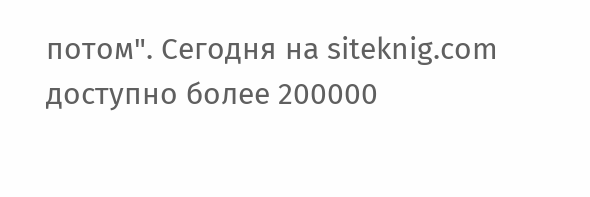потом". Сегодня на siteknig.com доступно более 200000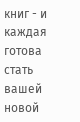книг - и каждая готова стать вашей новой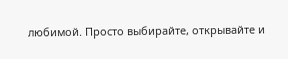любимой. Просто выбирайте, открывайте и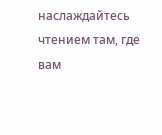наслаждайтесь чтением там, где вам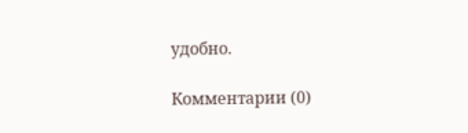удобно.

Комментарии (0)